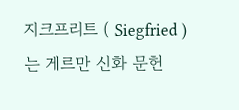지크프리트 ( Siegfried ) 는 게르만 신화 문헌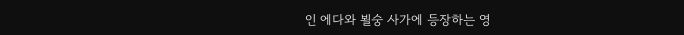인 에다와 뵐숭 사가에 등장하는 영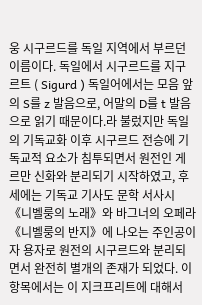웅 시구르드를 독일 지역에서 부르던 이름이다. 독일에서 시구르드를 지구르트 ( Sigurd ) 독일어에서는 모음 앞의 S를 z 발음으로, 어말의 D를 t 발음으로 읽기 때문이다.라 불렀지만 독일의 기독교화 이후 시구르드 전승에 기독교적 요소가 침투되면서 원전인 게르만 신화와 분리되기 시작하였고, 후세에는 기독교 기사도 문학 서사시 《니벨룽의 노래》와 바그너의 오페라 《니벨룽의 반지》에 나오는 주인공이자 용자로 원전의 시구르드와 분리되면서 완전히 별개의 존재가 되었다. 이 항목에서는 이 지크프리트에 대해서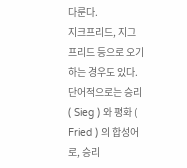다룬다.
지크프리드, 지그프리드 등으로 오기하는 경우도 있다. 단어적으로는 승리 ( Sieg ) 와 평화 ( Fried ) 의 합성어로, 승리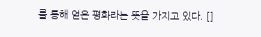를 통해 얻은 평화라는 뜻을 가지고 있다. []